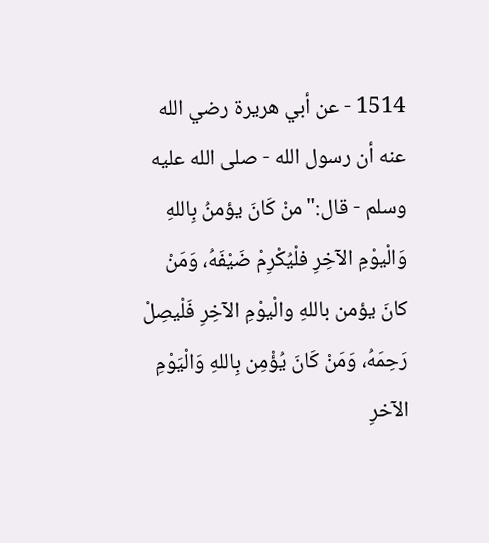1514 - عن أبي هريرة رضي الله عنه أن رسول الله - صلى الله عليه وسلم - قال:"منْ كَانَ يؤمنُ بِاللهِ وَالْيوْمِ الآخِرِ فلْيُكْرِمْ ضَيْفَهُ، وَمَنْ كانَ يؤمن باللهِ والْيوْمِ الآخِرِ فَلْيصِلْ رَحِمَهُ، وَمَنْ كَانَ يُؤْمِن بِاللهِ وَالْيَوْمِ الآخرِ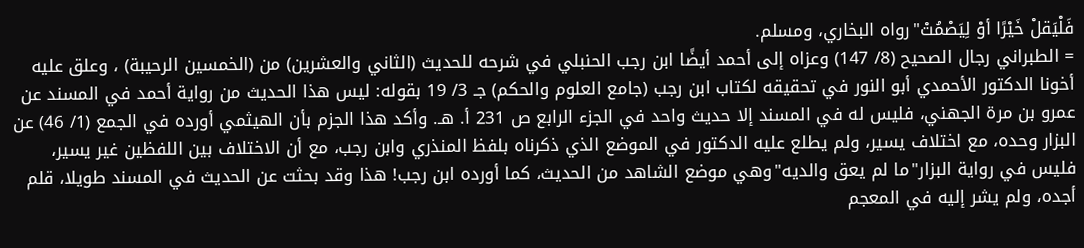فَلْيَقلْ خَيْرًا أوْ لِيَصْمُتْ"رواه البخاري، ومسلم.
= الطبراني رجال الصحيح (8/ 147) وعزاه إلى أحمد أيضًا ابن رجب الحنبلي في شرحه للحديث (الثاني والعشرين) من (الخمسين الرحيبة) ، وعلق عليه أخونا الدكتور الأحمدي أبو النور في تحقيقه لكتاب ابن رجب (جامع العلوم والحكم) جـ 3/ 19 بقوله: ليس هذا الحديث من رواية أحمد في المسند عن عمرو بن مرة الجهني، فليس له في المسند إلا حديث واحد في الجزء الرابع ص 231 أ. هـ. وأكد هذا الجزم بأن الهيثمي أورده في الجمع (1/ 46) عن البزار وحده، مع اختلاف يسير، ولم يطلع عليه الدكتور في الموضع الذي ذكرناه بلفظ المنذري وابن رجب، مع أن الاختلاف بين اللفظين غير يسير، فليس في رواية البزار"ما لم يعق والديه"وهي موضع الشاهد من الحديث، كما أورده ابن رجب! هذا وقد بحثت عن الحديث في المسند طويلا، قلم أجده، ولم يشر إليه في المعجم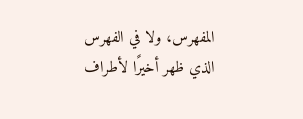المفهرس، ولا في الفهرس الذي ظهر أخيرًا لأطراف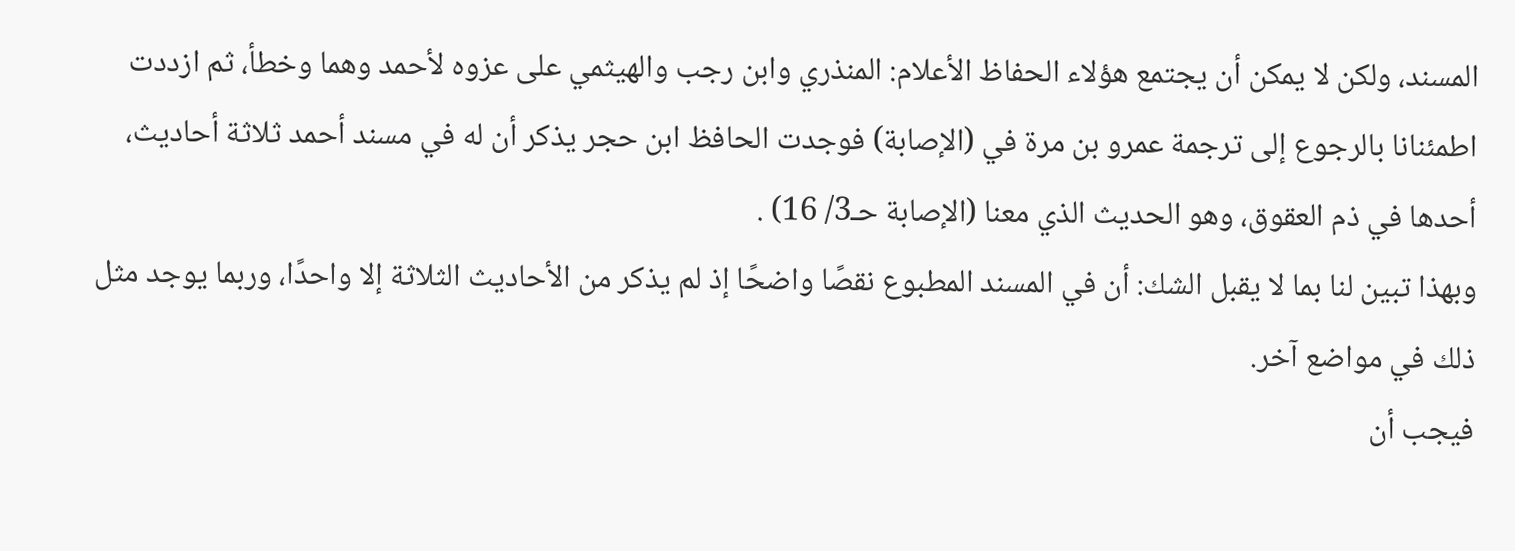المسند، ولكن لا يمكن أن يجتمع هؤلاء الحفاظ الأعلام: المنذري وابن رجب والهيثمي على عزوه لأحمد وهما وخطأ، ثم ازددت اطمئنانا بالرجوع إلى ترجمة عمرو بن مرة في (الإصابة) فوجدت الحافظ ابن حجر يذكر أن له في مسند أحمد ثلاثة أحاديث، أحدها في ذم العقوق، وهو الحديث الذي معنا (الإصابة حـ3/ 16) .
وبهذا تبين لنا بما لا يقبل الشك: أن في المسند المطبوع نقصًا واضحًا إذ لم يذكر من الأحاديث الثلاثة إلا واحدًا، وربما يوجد مثل ذلك في مواضع آخر.
فيجب أن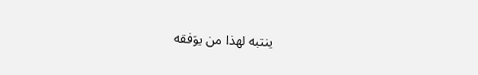ينتبه لهذا من يوَفقه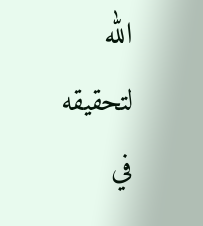الله لتحقيقه في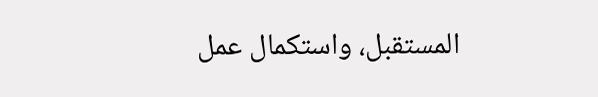المستقبل، واستكمال عمل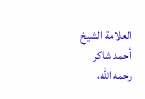العلامة الشيخ أحمد شاكر رحمه الله،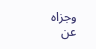وجزاه عن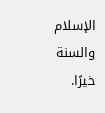الإسلام والسنة خيرًا.